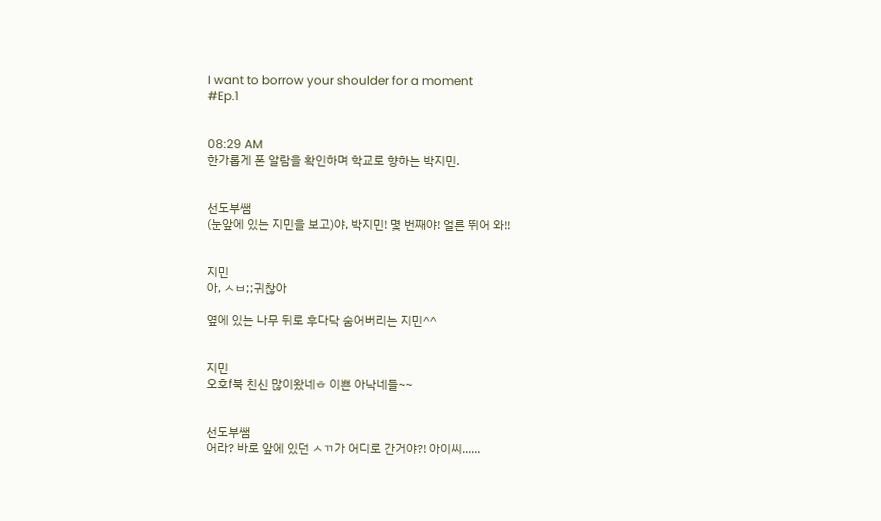I want to borrow your shoulder for a moment
#Ep.1


08:29 AM
한가롭게 폰 알람을 확인하며 학교로 향하는 박지민.


선도부쌤
(눈앞에 있는 지민을 보고)야, 박지민! 몇 번째야! 얼른 뛰어 와!!


지민
아, ㅅㅂ;;귀찮아

옆에 있는 나무 뒤로 후다닥 숨어버리는 지민^^


지민
오호f북 친신 많이왔네ㅎ 이쁜 아낙네들~~


선도부쌤
어라? 바로 앞에 있던 ㅅㄲ가 어디로 간거야?! 아이씨......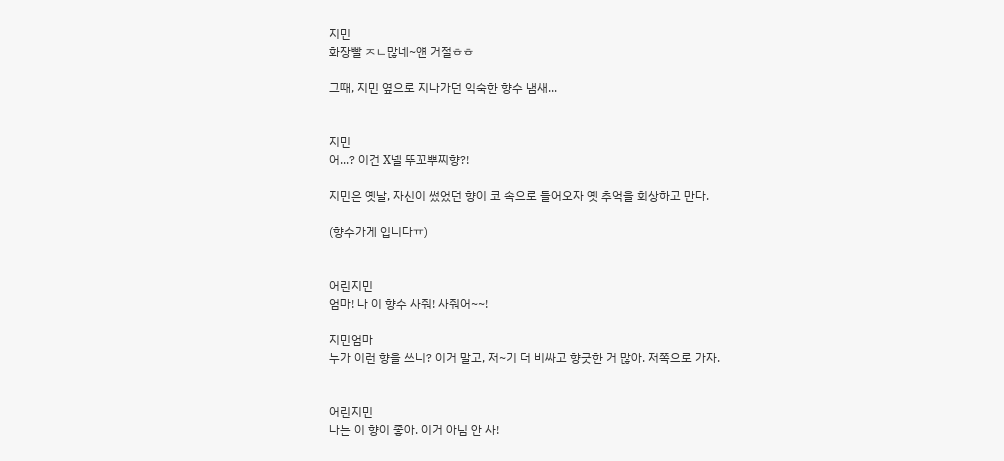지민
화장빨 ㅈㄴ많네~얜 거절ㅎㅎ

그때, 지민 옆으로 지나가던 익숙한 향수 냄새...


지민
어...? 이건 X넬 뚜꼬뿌찌향?!

지민은 옛날, 자신이 썼었던 향이 코 속으로 들어오자 옛 추억을 회상하고 만다.

(향수가게 입니다ㅠ)


어린지민
엄마! 나 이 향수 사줘! 사줘어~~!

지민엄마
누가 이런 향을 쓰니? 이거 말고, 저~기 더 비싸고 향긋한 거 많아. 저쪽으로 가자.


어린지민
나는 이 향이 좋아. 이거 아님 안 사!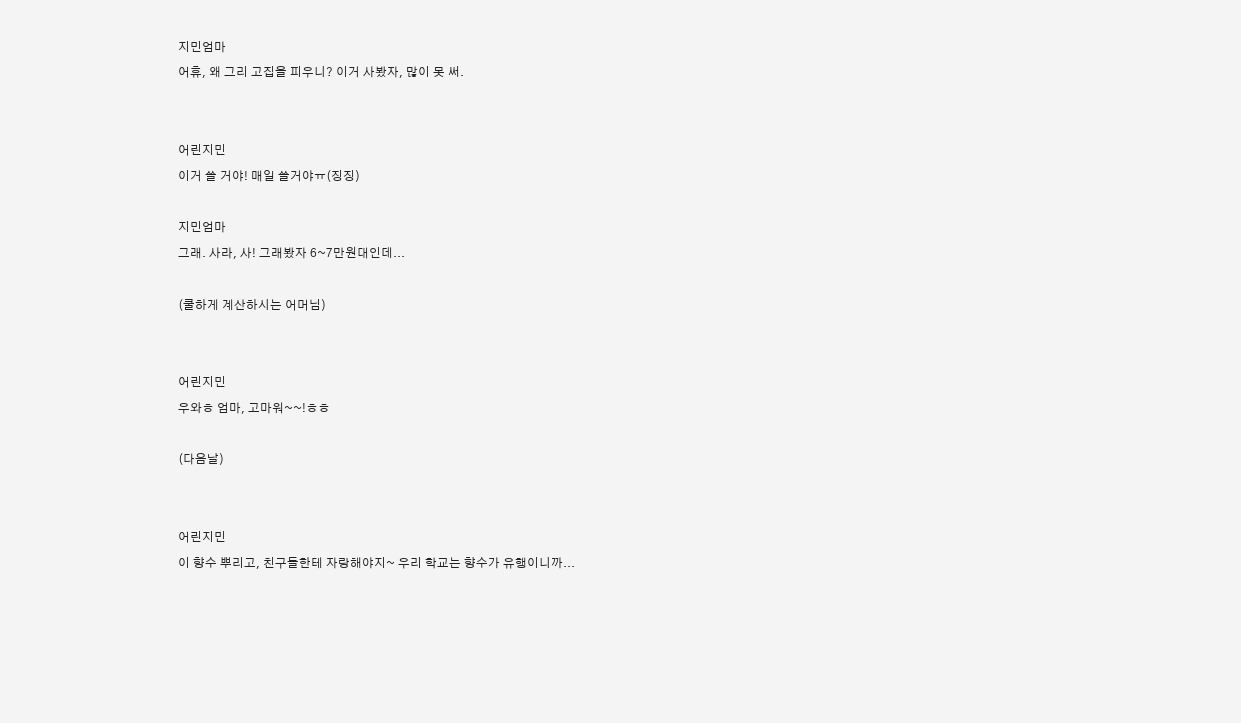지민엄마
어휴, 왜 그리 고집을 피우니? 이거 사봤자, 많이 못 써.


어린지민
이거 쓸 거야! 매일 쓸거야ㅠ(징징)

지민엄마
그래. 사라, 사! 그래봤자 6~7만원대인데...

(쿨하게 계산하시는 어머님)


어린지민
우와ㅎ 엄마, 고마워~~!ㅎㅎ

(다음날)


어린지민
이 향수 뿌리고, 친구들한테 자랑해야지~ 우리 학교는 향수가 유행이니까...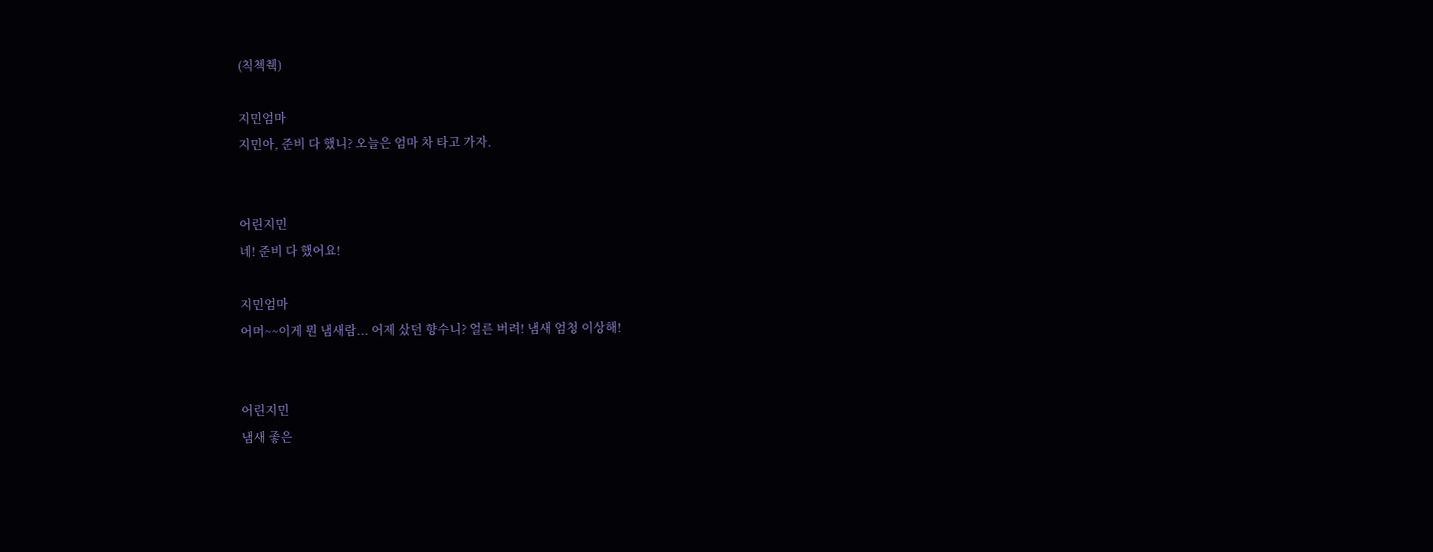(칙첵췍)

지민엄마
지민아, 준비 다 했니? 오늘은 엄마 차 타고 가자.


어린지민
네! 준비 다 했어요!

지민엄마
어머~~이게 뭔 냄새람... 어제 샀던 향수니? 얼른 버려! 냄새 엄청 이상해!


어린지민
냄새 좋은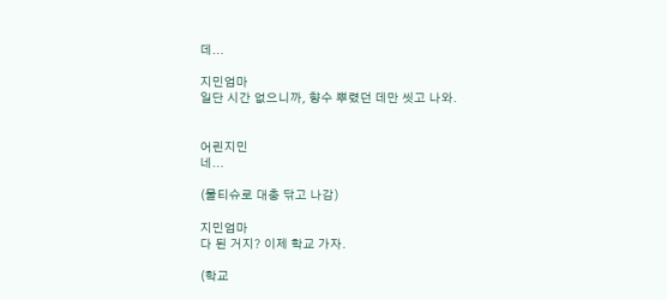데...

지민엄마
일단 시간 없으니까, 향수 뿌렸던 데만 씻고 나와.


어린지민
네...

(물티슈로 대충 닦고 나감)

지민엄마
다 된 거지? 이제 학교 가자.

(학교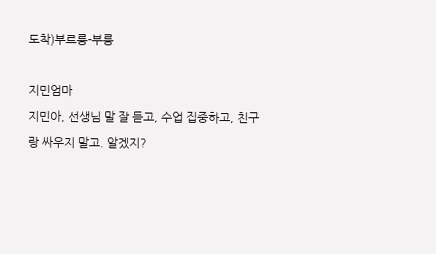도착)부르릉-부릉

지민엄마
지민아, 선생님 말 잘 듣고, 수업 집중하고, 친구랑 싸우지 말고. 알겠지?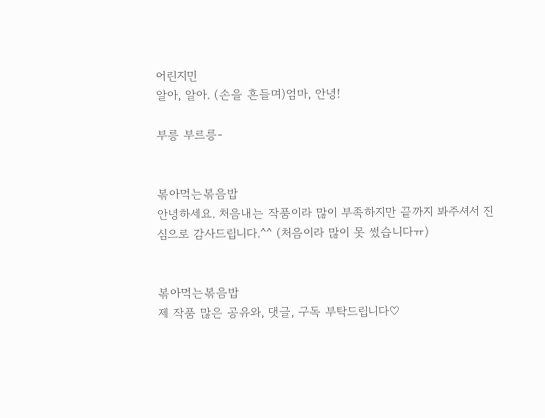어린지민
알아, 알아. (손을 흔들며)엄마, 안녕!

부릉 부르릉-


볶아먹는볶음밥
안녕하세요. 처음내는 작품이라 많이 부족하지만 끝까지 봐주셔서 진심으로 감사드립니다.^^ (처음이라 많이 못 썼습니다ㅠ)


볶아먹는볶음밥
제 작품 많은 공유와, 댓글, 구독 부탁드립니다♡